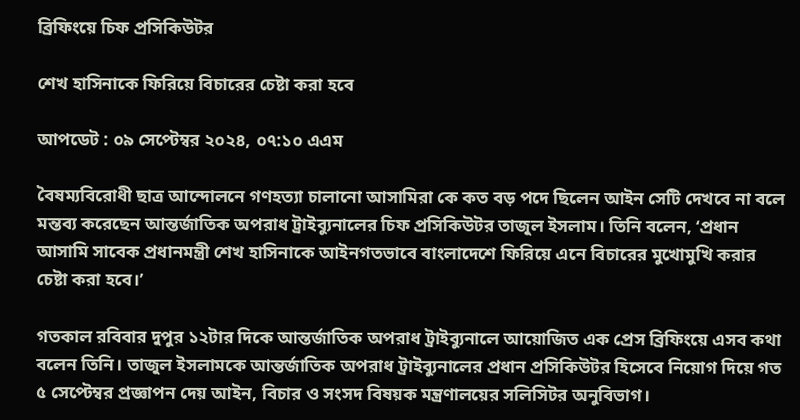ব্রিফিংয়ে চিফ প্রসিকিউটর

শেখ হাসিনাকে ফিরিয়ে বিচারের চেষ্টা করা হবে

আপডেট : ০৯ সেপ্টেম্বর ২০২৪, ০৭:১০ এএম

বৈষম্যবিরোধী ছাত্র আন্দোলনে গণহত্যা চালানো আসামিরা কে কত বড় পদে ছিলেন আইন সেটি দেখবে না বলে মন্তব্য করেছেন আন্তর্জাতিক অপরাধ ট্রাইব্যুনালের চিফ প্রসিকিউটর তাজুল ইসলাম। তিনি বলেন, ‘প্রধান আসামি সাবেক প্রধানমন্ত্রী শেখ হাসিনাকে আইনগতভাবে বাংলাদেশে ফিরিয়ে এনে বিচারের মুখোমুখি করার চেষ্টা করা হবে।’

গতকাল রবিবার দুপুর ১২টার দিকে আন্তর্জাতিক অপরাধ ট্রাইব্যুনালে আয়োজিত এক প্রেস ব্রিফিংয়ে এসব কথা বলেন তিনি। তাজুল ইসলামকে আন্তর্জাতিক অপরাধ ট্রাইব্যুনালের প্রধান প্রসিকিউটর হিসেবে নিয়োগ দিয়ে গত ৫ সেপ্টেম্বর প্রজ্ঞাপন দেয় আইন, বিচার ও সংসদ বিষয়ক মন্ত্রণালয়ের সলিসিটর অনুবিভাগ।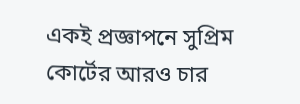একই প্রজ্ঞাপনে সুপ্রিম কোর্টের আরও চার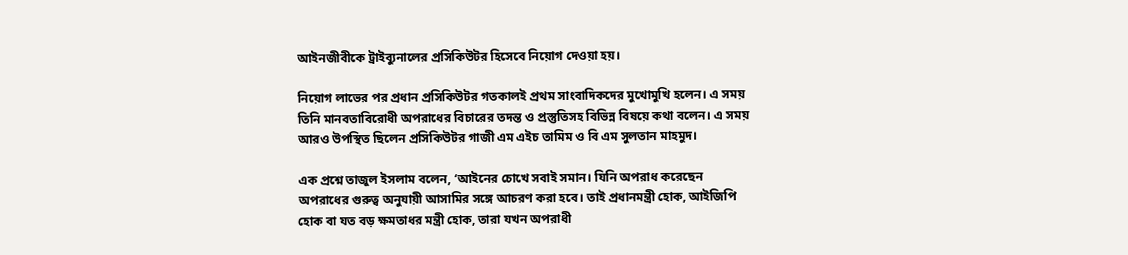আইনজীবীকে ট্রাইব্যুনালের প্রসিকিউটর হিসেবে নিয়োগ দেওয়া হয়।

নিয়োগ লাভের পর প্রধান প্রসিকিউটর গতকালই প্রথম সাংবাদিকদের মুখোমুখি হলেন। এ সময় তিনি মানবতাবিরোধী অপরাধের বিচারের তদন্ত ও প্রস্তুতিসহ বিভিন্ন বিষয়ে কথা বলেন। এ সময় আরও উপস্থিত ছিলেন প্রসিকিউটর গাজী এম এইচ তামিম ও বি এম সুলতান মাহমুদ।

এক প্রশ্নে তাজুল ইসলাম বলেন, ‘আইনের চোখে সবাই সমান। যিনি অপরাধ করেছেন অপরাধের গুরুত্ব অনুযায়ী আসামির সঙ্গে আচরণ করা হবে। তাই প্রধানমন্ত্রী হোক, আইজিপি হোক বা যত বড় ক্ষমতাধর মন্ত্রী হোক, তারা যখন অপরাধী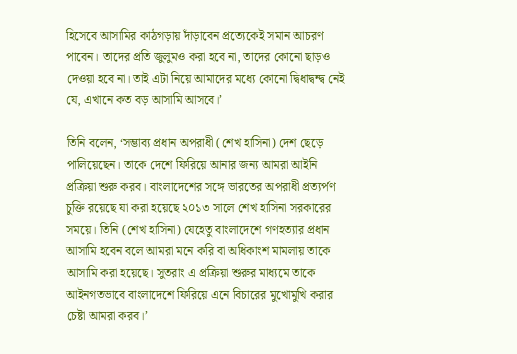হিসেবে আসামির কাঠগড়ায় দাঁড়াবেন প্রত্যেকেই সমান আচরণ পাবেন। তাদের প্রতি জুলুমও করা হবে না, তাদের কোনো ছাড়ও দেওয়া হবে না। তাই এটা নিয়ে আমাদের মধ্যে কোনো দ্বিধাদ্বন্দ্ব নেই যে, এখানে কত বড় আসামি আসবে।’

তিনি বলেন, ‘সম্ভাব্য প্রধান অপরাধী (শেখ হাসিনা) দেশ ছেড়ে পালিয়েছেন। তাকে দেশে ফিরিয়ে আনার জন্য আমরা আইনি প্রক্রিয়া শুরু করব। বাংলাদেশের সঙ্গে ভারতের অপরাধী প্রত্যর্পণ চুক্তি রয়েছে যা করা হয়েছে ২০১৩ সালে শেখ হাসিনা সরকারের সময়ে। তিনি (শেখ হাসিনা) যেহেতু বাংলাদেশে গণহত্যার প্রধান আসামি হবেন বলে আমরা মনে করি বা অধিকাংশ মামলায় তাকে আসামি করা হয়েছে। সুতরাং এ প্রক্রিয়া শুরুর মাধ্যমে তাকে আইনগতভাবে বাংলাদেশে ফিরিয়ে এনে বিচারের মুখোমুখি করার চেষ্টা আমরা করব।’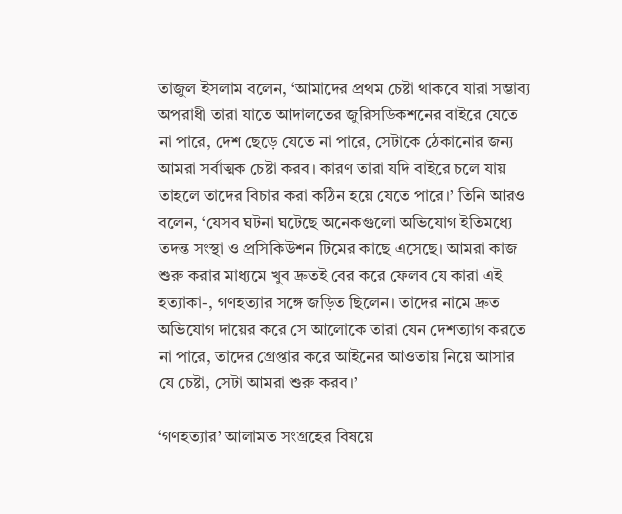তাজুল ইসলাম বলেন, ‘আমাদের প্রথম চেষ্টা থাকবে যারা সম্ভাব্য অপরাধী তারা যাতে আদালতের জুরিসডিকশনের বাইরে যেতে না পারে, দেশ ছেড়ে যেতে না পারে, সেটাকে ঠেকানোর জন্য আমরা সর্বাত্মক চেষ্টা করব। কারণ তারা যদি বাইরে চলে যায় তাহলে তাদের বিচার করা কঠিন হয়ে যেতে পারে।’ তিনি আরও বলেন, ‘যেসব ঘটনা ঘটেছে অনেকগুলো অভিযোগ ইতিমধ্যে তদন্ত সংস্থা ও প্রসিকিউশন টিমের কাছে এসেছে। আমরা কাজ শুরু করার মাধ্যমে খুব দ্রুতই বের করে ফেলব যে কারা এই হত্যাকা-, গণহত্যার সঙ্গে জড়িত ছিলেন। তাদের নামে দ্রুত অভিযোগ দায়ের করে সে আলোকে তারা যেন দেশত্যাগ করতে না পারে, তাদের গ্রেপ্তার করে আইনের আওতায় নিয়ে আসার যে চেষ্টা, সেটা আমরা শুরু করব।’

‘গণহত্যার’ আলামত সংগ্রহের বিষয়ে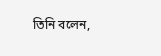তিনি বলেন,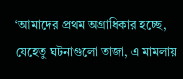‘আমাদের প্রথম অগ্রাধিকার হচ্ছে, যেহেতু ঘটনাগুলো তাজা, এ মামলায়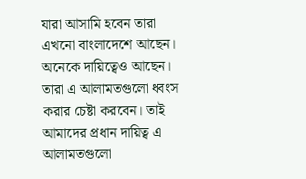যারা আসামি হবেন তারা এখনো বাংলাদেশে আছেন। অনেকে দায়িত্বেও আছেন। তারা এ আলামতগুলো ধ্বংস  করার চেষ্টা করবেন। তাই আমাদের প্রধান দায়িত্ব এ আলামতগুলো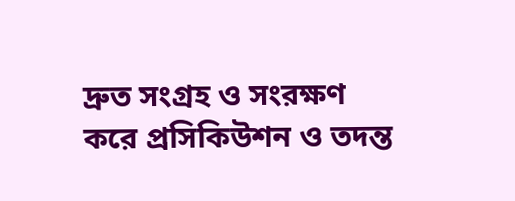দ্রুত সংগ্রহ ও সংরক্ষণ করে প্রসিকিউশন ও তদন্ত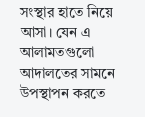সংস্থার হাতে নিয়ে আসা। যেন এ আলামতগুলো আদালতের সামনে উপস্থাপন করতে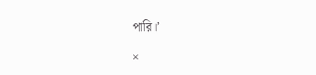পারি।’

×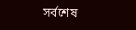সর্বশেষ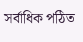সর্বাধিক পঠিত